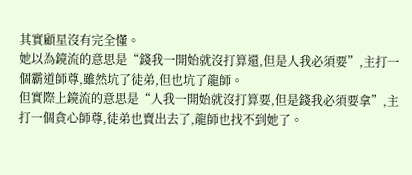其實顧星沒有完全懂。
她以為鏡流的意思是“錢我一開始就沒打算還,但是人我必須要”,主打一個霸道師尊,雖然坑了徒弟,但也坑了龍師。
但實際上鏡流的意思是“人我一開始就沒打算要,但是錢我必須要拿”,主打一個貪心師尊,徒弟也賣出去了,龍師也找不到她了。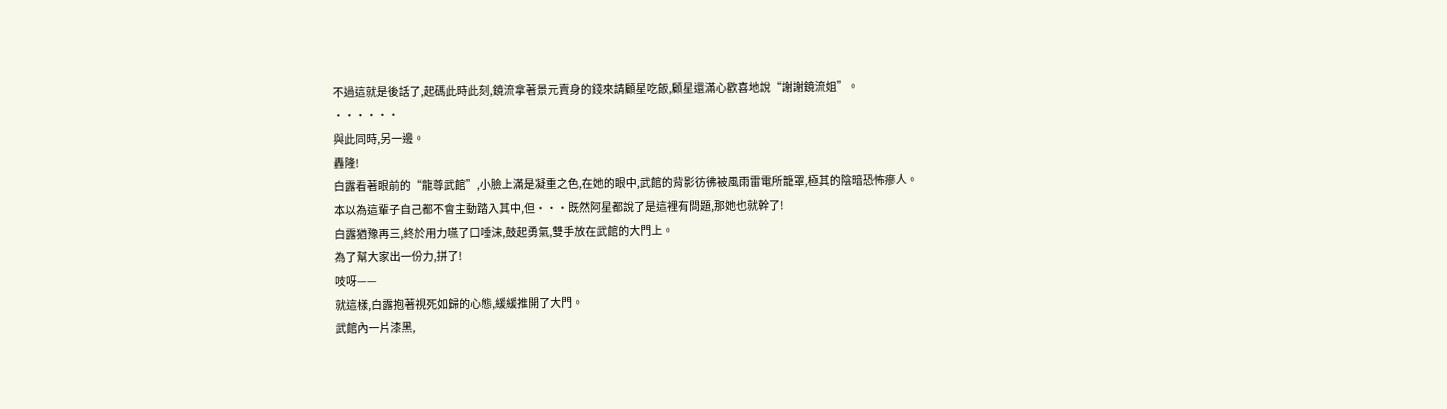不過這就是後話了,起碼此時此刻,鏡流拿著景元賣身的錢來請顧星吃飯,顧星還滿心歡喜地說“謝謝鏡流姐”。
······
與此同時,另一邊。
轟隆!
白露看著眼前的“龍尊武館”,小臉上滿是凝重之色,在她的眼中,武館的背影彷彿被風雨雷電所籠罩,極其的陰暗恐怖瘮人。
本以為這輩子自己都不會主動踏入其中,但···既然阿星都說了是這裡有問題,那她也就幹了!
白露猶豫再三,終於用力嚥了口唾沫,鼓起勇氣,雙手放在武館的大門上。
為了幫大家出一份力,拼了!
吱呀——
就這樣,白露抱著視死如歸的心態,緩緩推開了大門。
武館內一片漆黑,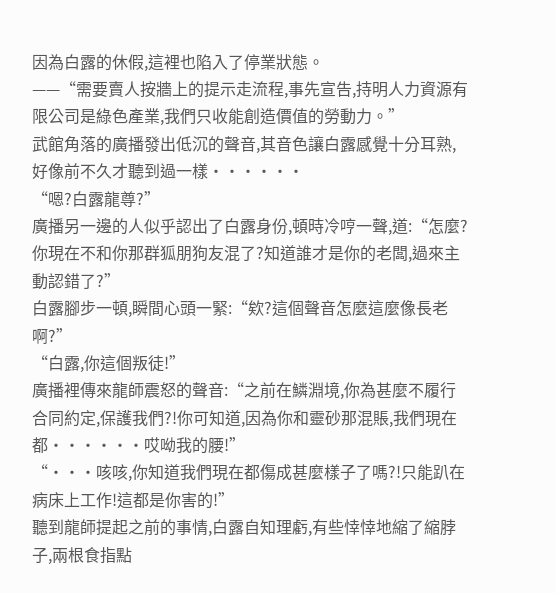因為白露的休假,這裡也陷入了停業狀態。
——“需要賣人按牆上的提示走流程,事先宣告,持明人力資源有限公司是綠色產業,我們只收能創造價值的勞動力。”
武館角落的廣播發出低沉的聲音,其音色讓白露感覺十分耳熟,好像前不久才聽到過一樣······
“嗯?白露龍尊?”
廣播另一邊的人似乎認出了白露身份,頓時冷哼一聲,道:“怎麼?你現在不和你那群狐朋狗友混了?知道誰才是你的老闆,過來主動認錯了?”
白露腳步一頓,瞬間心頭一緊:“欸?這個聲音怎麼這麼像長老啊?”
“白露,你這個叛徒!”
廣播裡傳來龍師震怒的聲音:“之前在鱗淵境,你為甚麼不履行合同約定,保護我們?!你可知道,因為你和靈砂那混賬,我們現在都······哎呦我的腰!”
“···咳咳,你知道我們現在都傷成甚麼樣子了嗎?!只能趴在病床上工作!這都是你害的!”
聽到龍師提起之前的事情,白露自知理虧,有些悻悻地縮了縮脖子,兩根食指點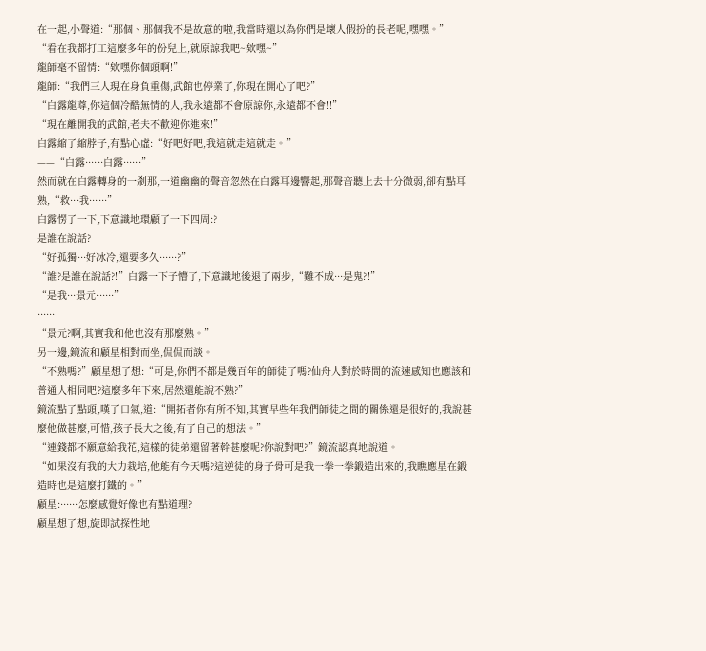在一起,小聲道:“那個、那個我不是故意的啦,我當時還以為你們是壞人假扮的長老呢,嘿嘿。”
“看在我都打工這麼多年的份兒上,就原諒我吧~欸嘿~”
龍師毫不留情:“欸嘿你個頭啊!”
龍師:“我們三人現在身負重傷,武館也停業了,你現在開心了吧?”
“白露龍尊,你這個冷酷無情的人,我永遠都不會原諒你,永遠都不會!!”
“現在離開我的武館,老夫不歡迎你進來!”
白露縮了縮脖子,有點心虛:“好吧好吧,我這就走這就走。”
——“白露······白露······”
然而就在白露轉身的一剎那,一道幽幽的聲音忽然在白露耳邊響起,那聲音聽上去十分微弱,卻有點耳熟,“救···我······”
白露愣了一下,下意識地環顧了一下四周:?
是誰在說話?
“好孤獨···好冰冷,還要多久······?”
“誰?是誰在說話?!”白露一下子懵了,下意識地後退了兩步,“難不成···是鬼?!”
“是我···景元······”
······
“景元?啊,其實我和他也沒有那麼熟。”
另一邊,鏡流和顧星相對而坐,侃侃而談。
“不熟嗎?”顧星想了想:“可是,你們不都是幾百年的師徒了嗎?仙舟人對於時間的流速感知也應該和普通人相同吧?這麼多年下來,居然還能說不熟?”
鏡流點了點頭,嘆了口氣,道:“開拓者你有所不知,其實早些年我們師徒之間的關係還是很好的,我說甚麼他做甚麼,可惜,孩子長大之後,有了自己的想法。”
“連錢都不願意給我花,這樣的徒弟還留著幹甚麼呢?你說對吧?”鏡流認真地說道。
“如果沒有我的大力栽培,他能有今天嗎?這逆徒的身子骨可是我一拳一拳鍛造出來的,我瞧應星在鍛造時也是這麼打鐵的。”
顧星:······怎麼感覺好像也有點道理?
顧星想了想,旋即試探性地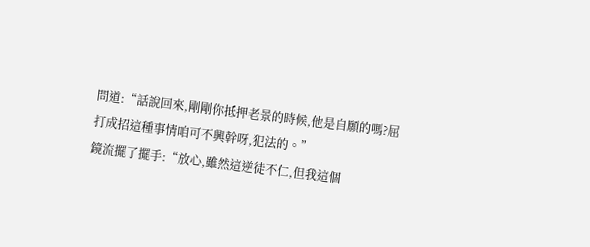問道:“話說回來,剛剛你抵押老景的時候,他是自願的嗎?屈打成招這種事情咱可不興幹呀,犯法的。”
鏡流擺了擺手:“放心,雖然這逆徒不仁,但我這個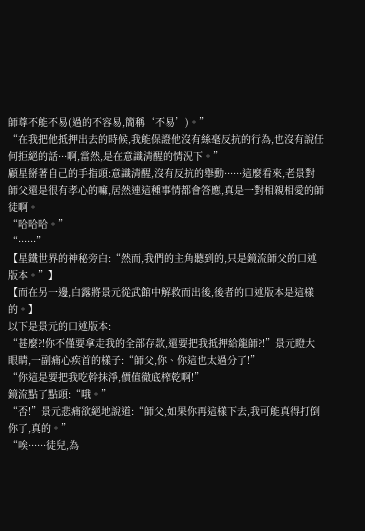師尊不能不易(過的不容易,簡稱‘不易’)。”
“在我把他抵押出去的時候,我能保證他沒有絲毫反抗的行為,也沒有說任何拒絕的話···啊,當然,是在意識清醒的情況下。”
顧星掰著自己的手指頭:意識清醒,沒有反抗的舉動······這麼看來,老景對師父還是很有孝心的嘛,居然連這種事情都會答應,真是一對相親相愛的師徒啊。
“哈哈哈。”
“······”
【星鐵世界的神秘旁白:“然而,我們的主角聽到的,只是鏡流師父的口述版本。”】
【而在另一邊,白露將景元從武館中解救而出後,後者的口述版本是這樣的。】
以下是景元的口述版本:
“甚麼?!你不僅要拿走我的全部存款,還要把我抵押給龍師?!”景元瞪大眼睛,一副痛心疾首的樣子:“師父,你、你這也太過分了!”
“你這是要把我吃幹抹淨,價值徹底榨乾啊!”
鏡流點了點頭:“哦。”
“否!”景元悲痛欲絕地說道:“師父,如果你再這樣下去,我可能真得打倒你了,真的。”
“唉······徒兒,為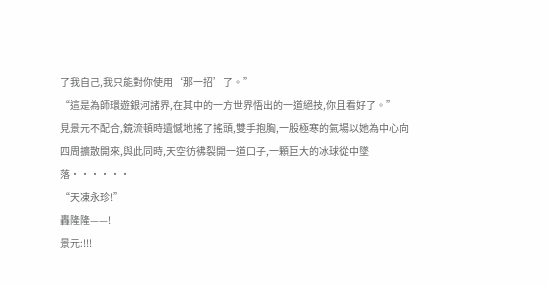了我自己,我只能對你使用‘那一招’了。”
“這是為師環遊銀河諸界,在其中的一方世界悟出的一道絕技,你且看好了。”
見景元不配合,鏡流頓時遺憾地搖了搖頭,雙手抱胸,一股極寒的氣場以她為中心向四周擴散開來,與此同時,天空彷彿裂開一道口子,一顆巨大的冰球從中墜落······
“天凍永珍!”
轟隆隆——!
景元:!!!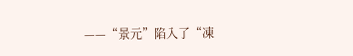——“景元”陷入了“凍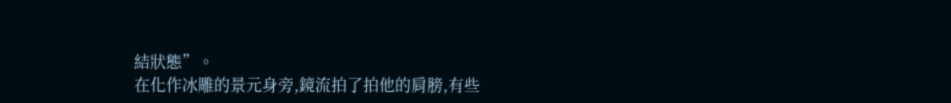結狀態”。
在化作冰雕的景元身旁,鏡流拍了拍他的肩膀,有些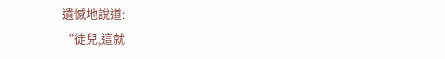遺憾地說道:
“徒兒,這就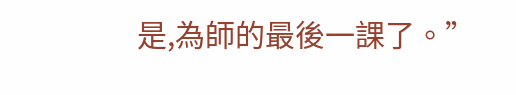是,為師的最後一課了。”